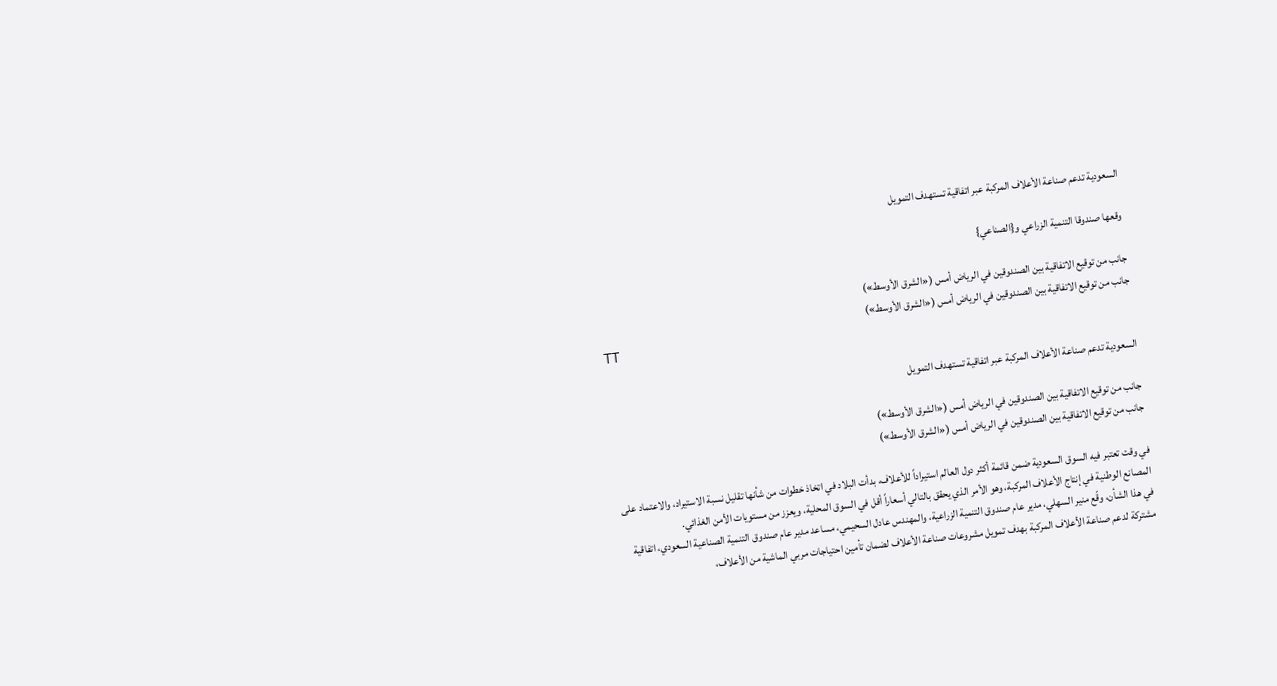السعودية تدعم صناعة الأعلاف المركبة عبر اتفاقية تستهدف التمويل

وقعها صندوقا التنمية الزراعي و{الصناعي}

جانب من توقيع الاتفاقية بين الصندوقين في الرياض أمس («الشرق الأوسط»)
جانب من توقيع الاتفاقية بين الصندوقين في الرياض أمس («الشرق الأوسط»)
TT

السعودية تدعم صناعة الأعلاف المركبة عبر اتفاقية تستهدف التمويل

جانب من توقيع الاتفاقية بين الصندوقين في الرياض أمس («الشرق الأوسط»)
جانب من توقيع الاتفاقية بين الصندوقين في الرياض أمس («الشرق الأوسط»)

في وقت تعتبر فيه السوق السعودية ضمن قائمة أكثر دول العالم استيراداً للأعلاف، بدأت البلاد في اتخاذ خطوات من شأنها تقليل نسبة الاستيراد، والاعتماد على المصانع الوطنية في إنتاج الأعلاف المركبة، وهو الأمر الذي يحقق بالتالي أسعاراً أقل في السوق المحلية، ويعزز من مستويات الأمن الغذائي.
في هذا الشأن، وقّع منير السهلي، مدير عام صندوق التنمية الزراعية، والمهندس عادل السحيمي، مساعد مدير عام صندوق التنمية الصناعية السعودي، اتفاقية مشتركة لدعم صناعة الأعلاف المركبة بهدف تمويل مشروعات صناعة الأعلاف لضمان تأمين احتياجات مربي الماشية من الأعلاف،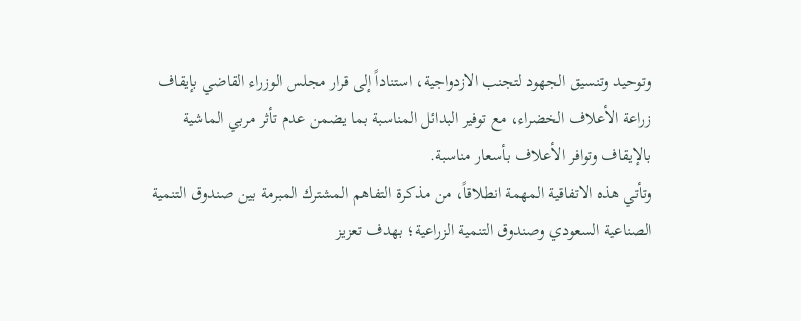وتوحيد وتنسيق الجهود لتجنب الازدواجية، استناداً إلى قرار مجلس الوزراء القاضي بإيقاف زراعة الأعلاف الخضراء، مع توفير البدائل المناسبة بما يضمن عدم تأثر مربي الماشية بالإيقاف وتوافر الأعلاف بأسعار مناسبة.
وتأتي هذه الاتفاقية المهمة انطلاقاً، من مذكرة التفاهم المشترك المبرمة بين صندوق التنمية الصناعية السعودي وصندوق التنمية الزراعية؛ بهدف تعزيز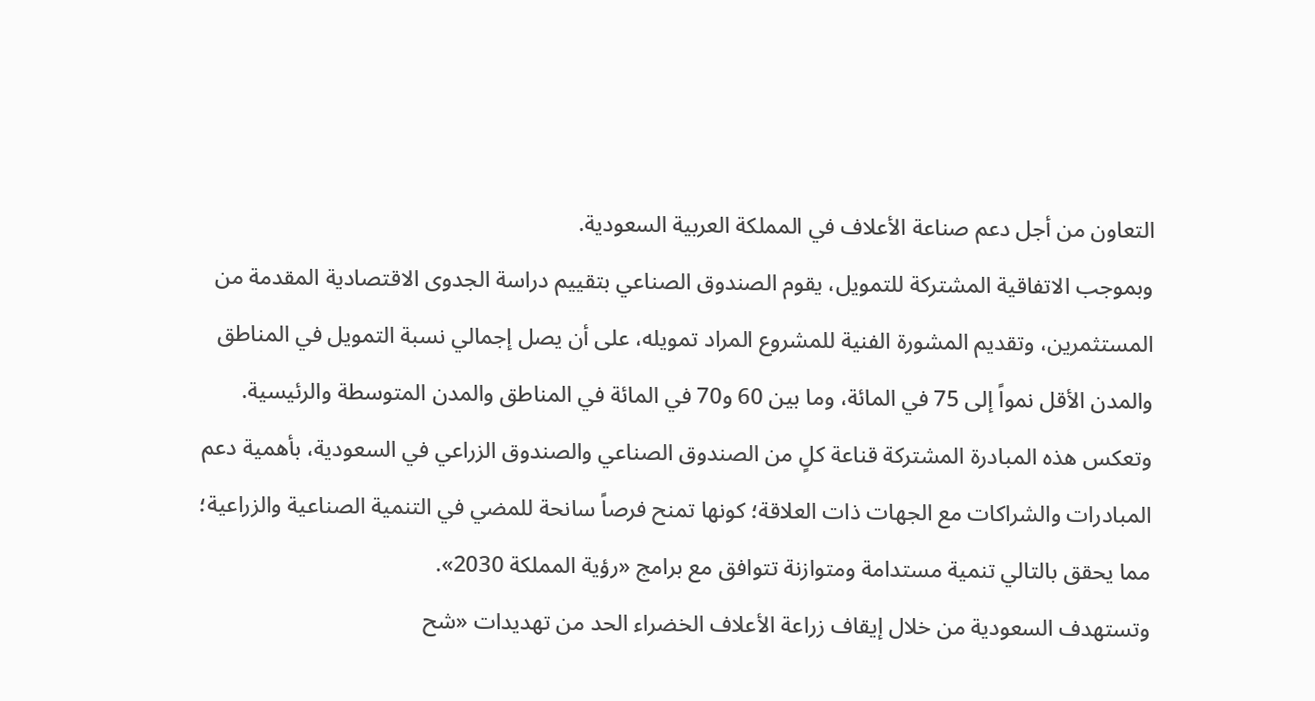التعاون من أجل دعم صناعة الأعلاف في المملكة العربية السعودية.
وبموجب الاتفاقية المشتركة للتمويل، يقوم الصندوق الصناعي بتقييم دراسة الجدوى الاقتصادية المقدمة من المستثمرين، وتقديم المشورة الفنية للمشروع المراد تمويله، على أن يصل إجمالي نسبة التمويل في المناطق والمدن الأقل نمواً إلى 75 في المائة، وما بين 60 و70 في المائة في المناطق والمدن المتوسطة والرئيسية.
وتعكس هذه المبادرة المشتركة قناعة كلٍ من الصندوق الصناعي والصندوق الزراعي في السعودية، بأهمية دعم المبادرات والشراكات مع الجهات ذات العلاقة؛ كونها تمنح فرصاً سانحة للمضي في التنمية الصناعية والزراعية؛ مما يحقق بالتالي تنمية مستدامة ومتوازنة تتوافق مع برامج «رؤية المملكة 2030».
وتستهدف السعودية من خلال إيقاف زراعة الأعلاف الخضراء الحد من تهديدات «شح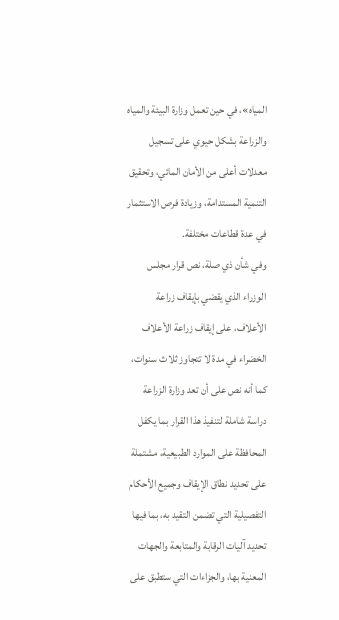المياه»، في حين تعمل وزارة البيئة والمياه والزراعة بشكل حيوي على تسجيل معدلات أعلى من الأمان المائي، وتحقيق التنمية المستدامة، وزيادة فرص الاستثمار في عدة قطاعات مختلفة.
وفي شأن ذي صلة، نص قرار مجلس الوزراء الذي يقضي بإيقاف زراعة الأعلاف، على إيقاف زراعة الأعلاف الخضراء في مدة لا تتجاوز ثلاث سنوات، كما أنه نص على أن تعد وزارة الزراعة دراسة شاملة لتنفيذ هذا القرار بما يكفل المحافظة على الموارد الطبيعية، مشتملة على تحديد نطاق الإيقاف وجميع الأحكام التفصيلية التي تضمن التقيد به، بما فيها تحديد آليات الرقابة والمتابعة والجهات المعنية بها، والجزاءات التي ستطبق على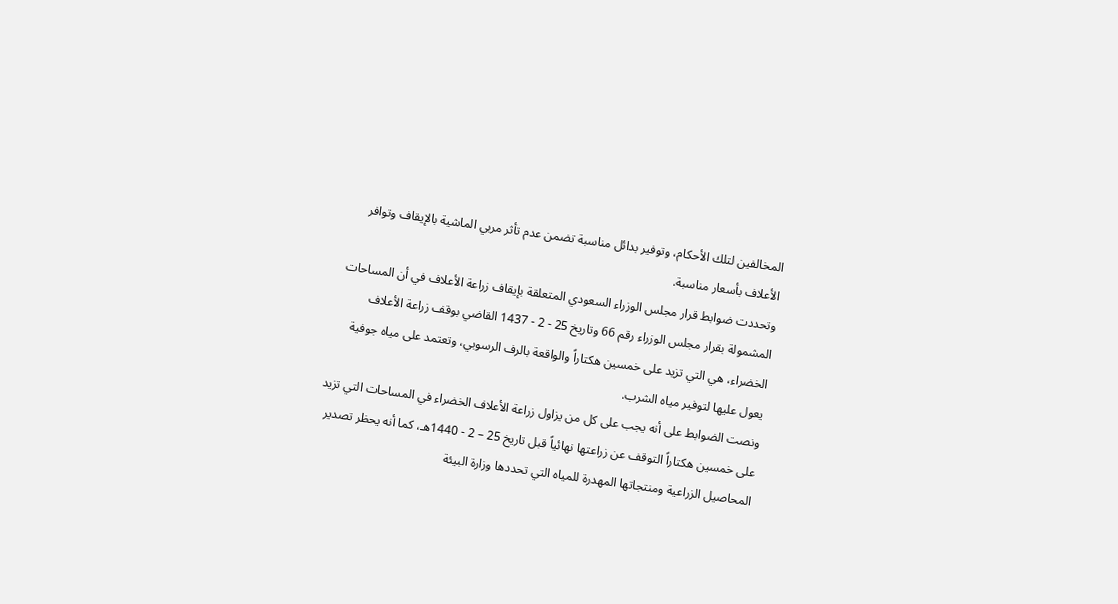المخالفين لتلك الأحكام، وتوفير بدائل مناسبة تضمن عدم تأثر مربي الماشية بالإيقاف وتوافر الأعلاف بأسعار مناسبة.
وتحددت ضوابط قرار مجلس الوزراء السعودي المتعلقة بإيقاف زراعة الأعلاف في أن المساحات المشمولة بقرار مجلس الوزراء رقم 66 وتاريخ 25 - 2 - 1437 القاضي بوقف زراعة الأعلاف الخضراء، هي التي تزيد على خمسين هكتاراً والواقعة بالرف الرسوبي، وتعتمد على مياه جوفية يعول عليها لتوفير مياه الشرب.
ونصت الضوابط على أنه يجب على كل من يزاول زراعة الأعلاف الخضراء في المساحات التي تزيد على خمسين هكتاراً التوقف عن زراعتها نهائياً قبل تاريخ 25 – 2 - 1440هـ، كما أنه يحظر تصدير المحاصيل الزراعية ومنتجاتها المهدرة للمياه التي تحددها وزارة البيئة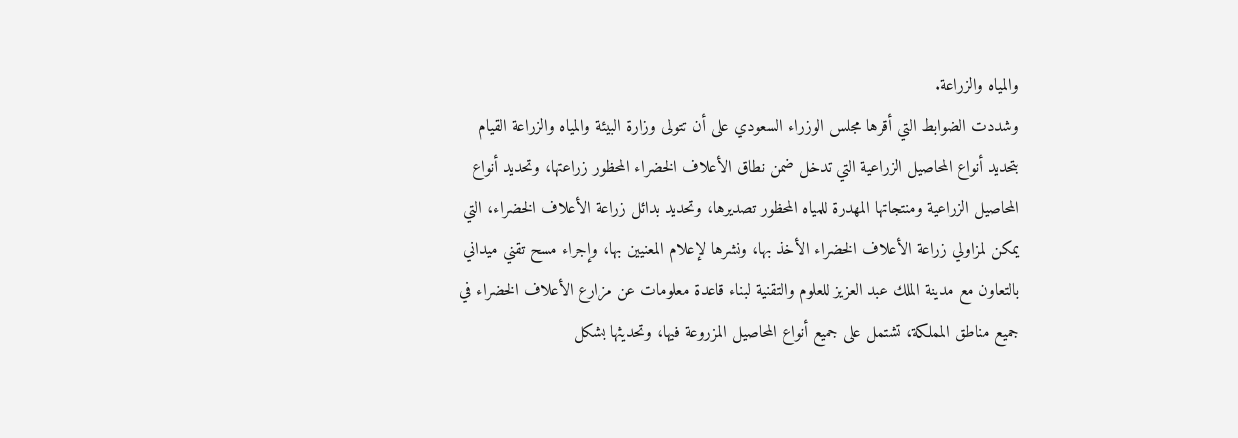والمياه والزراعة.
وشددت الضوابط التي أقرها مجلس الوزراء السعودي على أن تتولى وزارة البيئة والمياه والزراعة القيام بتحديد أنواع المحاصيل الزراعية التي تدخل ضمن نطاق الأعلاف الخضراء المحظور زراعتها، وتحديد أنواع المحاصيل الزراعية ومنتجاتها المهدرة للمياه المحظور تصديرها، وتحديد بدائل زراعة الأعلاف الخضراء، التي يمكن لمزاولي زراعة الأعلاف الخضراء الأخذ بها، ونشرها لإعلام المعنيين بها، وإجراء مسح تقني ميداني بالتعاون مع مدينة الملك عبد العزيز للعلوم والتقنية لبناء قاعدة معلومات عن مزارع الأعلاف الخضراء في جميع مناطق المملكة، تشتمل على جميع أنواع المحاصيل المزروعة فيها، وتحديثها بشكل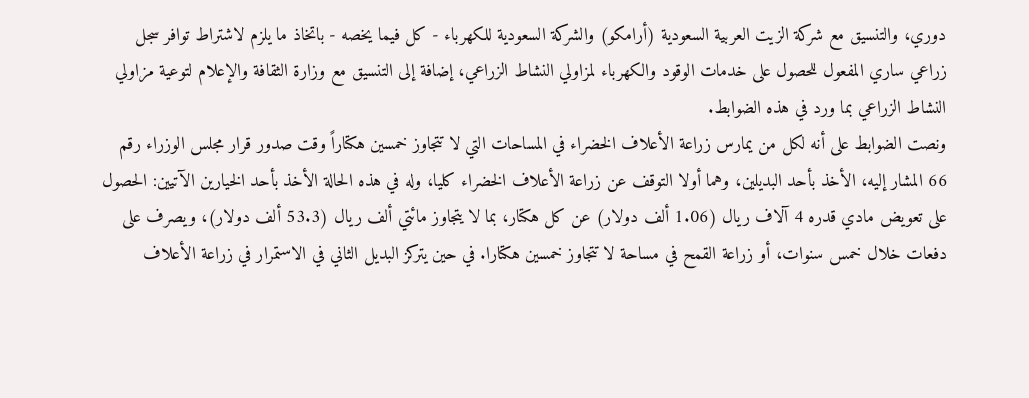دوري، والتنسيق مع شركة الزيت العربية السعودية (أرامكو) والشركة السعودية للكهرباء - كل فيما يخصه - باتخاذ ما يلزم لاشتراط توافر سجل زراعي ساري المفعول للحصول على خدمات الوقود والكهرباء لمزاولي النشاط الزراعي، إضافة إلى التنسيق مع وزارة الثقافة والإعلام لتوعية مزاولي النشاط الزراعي بما ورد في هذه الضوابط.
ونصت الضوابط على أنه لكل من يمارس زراعة الأعلاف الخضراء في المساحات التي لا تتجاوز خمسين هكتاراً وقت صدور قرار مجلس الوزراء رقم 66 المشار إليه، الأخذ بأحد البديلين، وهما أولا التوقف عن زراعة الأعلاف الخضراء كليا، وله في هذه الحالة الأخذ بأحد الخيارين الآتيين: الحصول على تعويض مادي قدره 4 آلاف ريال (1.06 ألف دولار) عن كل هكتار، بما لا يتجاوز مائتي ألف ريال (53.3 ألف دولار)، ويصرف على دفعات خلال خمس سنوات، أو زراعة القمح في مساحة لا تتجاوز خمسين هكتارا. في حين يتركز البديل الثاني في الاستمرار في زراعة الأعلاف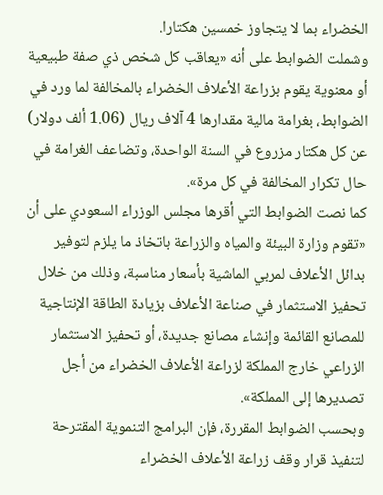الخضراء بما لا يتجاوز خمسين هكتارا.
وشملت الضوابط على أنه «يعاقب كل شخص ذي صفة طبيعية أو معنوية يقوم بزراعة الأعلاف الخضراء بالمخالفة لما ورد في الضوابط، بغرامة مالية مقدارها 4 آلاف ريال (1.06 ألف دولار) عن كل هكتار مزروع في السنة الواحدة، وتضاعف الغرامة في حال تكرار المخالفة في كل مرة».
كما نصت الضوابط التي أقرها مجلس الوزراء السعودي على أن «تقوم وزارة البيئة والمياه والزراعة باتخاذ ما يلزم لتوفير بدائل الأعلاف لمربي الماشية بأسعار مناسبة، وذلك من خلال تحفيز الاستثمار في صناعة الأعلاف بزيادة الطاقة الإنتاجية للمصانع القائمة وإنشاء مصانع جديدة، أو تحفيز الاستثمار الزراعي خارج المملكة لزراعة الأعلاف الخضراء من أجل تصديرها إلى المملكة».
وبحسب الضوابط المقررة، فإن البرامج التنموية المقترحة لتنفيذ قرار وقف زراعة الأعلاف الخضراء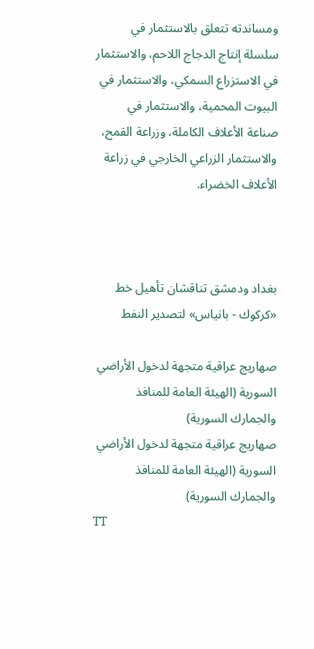ومساندته تتعلق بالاستثمار في سلسلة إنتاج الدجاج اللاحم، والاستثمار في الاستزراع السمكي، والاستثمار في البيوت المحمية، والاستثمار في صناعة الأعلاف الكاملة، وزراعة القمح، والاستثمار الزراعي الخارجي في زراعة الأعلاف الخضراء.



بغداد ودمشق تناقشان تأهيل خط «كركوك - بانياس» لتصدير النفط

صهاريج عراقية متجهة لدخول الأراضي السورية (الهيئة العامة للمنافذ والجمارك السورية)
صهاريج عراقية متجهة لدخول الأراضي السورية (الهيئة العامة للمنافذ والجمارك السورية)
TT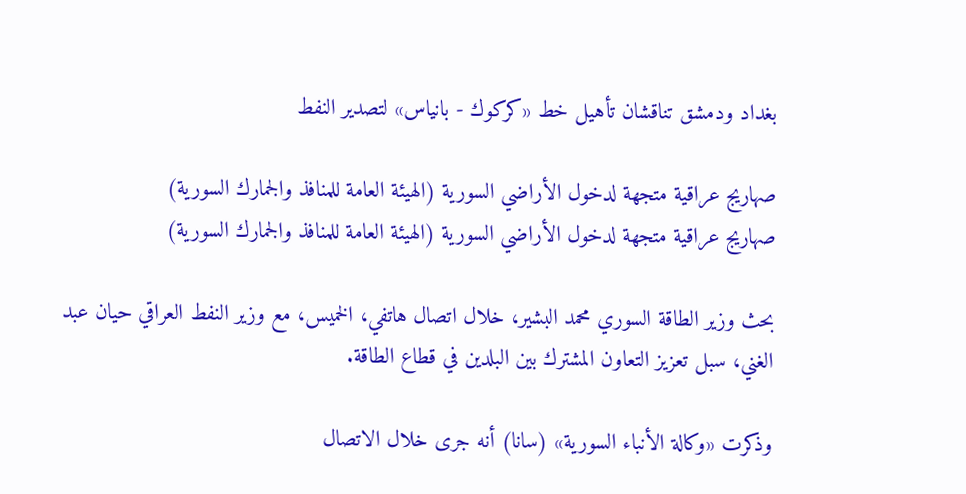بغداد ودمشق تناقشان تأهيل خط «كركوك - بانياس» لتصدير النفط

صهاريج عراقية متجهة لدخول الأراضي السورية (الهيئة العامة للمنافذ والجمارك السورية)
صهاريج عراقية متجهة لدخول الأراضي السورية (الهيئة العامة للمنافذ والجمارك السورية)

بحث وزير الطاقة السوري محمد البشير، خلال اتصال هاتفي، الخميس، مع وزير النفط العراقي حيان عبد الغني، سبل تعزيز التعاون المشترك بين البلدين في قطاع الطاقة.

وذكرت «وكالة الأنباء السورية» (سانا) أنه جرى خلال الاتصال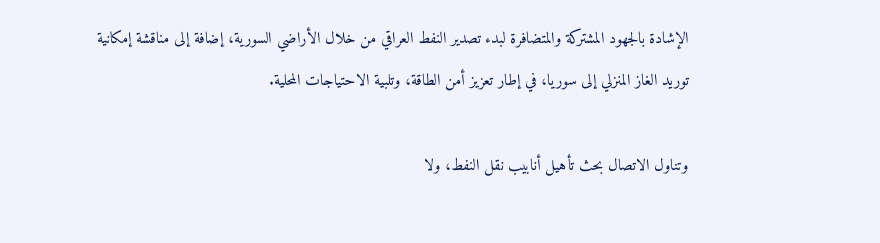الإشادة بالجهود المشتركة والمتضافرة لبدء تصدير النفط العراقي من خلال الأراضي السورية، إضافة إلى مناقشة إمكانية توريد الغاز المنزلي إلى سوريا، في إطار تعزيز أمن الطاقة، وتلبية الاحتياجات المحلية.

وتناول الاتصال بحث تأهيل أنابيب نقل النفط، ولا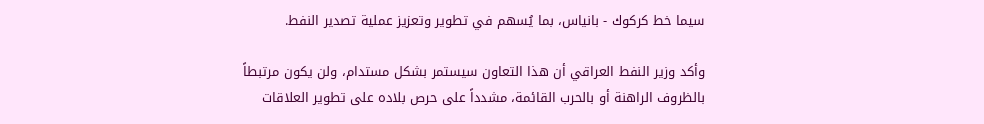سيما خط كركوك - بانياس، بما يُسهم في تطوير وتعزيز عملية تصدير النفط.

وأكد وزير النفط العراقي أن هذا التعاون سيستمر بشكل مستدام، ولن يكون مرتبطاً بالظروف الراهنة أو بالحرب القائمة، مشدداً على حرص بلاده على تطوير العلاقات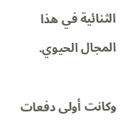الثنائية في هذا المجال الحيوي.

وكانت أولى دفعات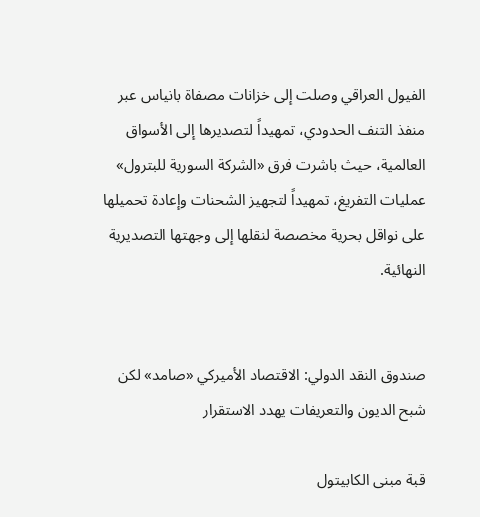الفيول العراقي وصلت إلى خزانات مصفاة بانياس عبر منفذ التنف الحدودي، تمهيداً لتصديرها إلى الأسواق العالمية، حيث باشرت فرق «الشركة السورية للبترول» عمليات التفريغ، تمهيداً لتجهيز الشحنات وإعادة تحميلها على نواقل بحرية مخصصة لنقلها إلى وجهتها التصديرية النهائية.


صندوق النقد الدولي: الاقتصاد الأميركي «صامد» لكن شبح الديون والتعريفات يهدد الاستقرار

قبة مبنى الكابيتول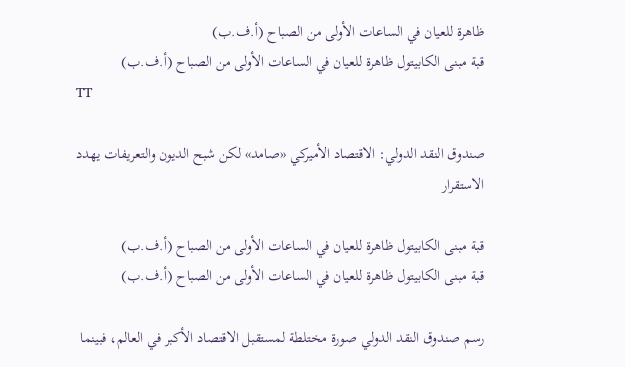ظاهرة للعيان في الساعات الأولى من الصباح (أ.ف.ب)
قبة مبنى الكابيتول ظاهرة للعيان في الساعات الأولى من الصباح (أ.ف.ب)
TT

صندوق النقد الدولي: الاقتصاد الأميركي «صامد» لكن شبح الديون والتعريفات يهدد الاستقرار

قبة مبنى الكابيتول ظاهرة للعيان في الساعات الأولى من الصباح (أ.ف.ب)
قبة مبنى الكابيتول ظاهرة للعيان في الساعات الأولى من الصباح (أ.ف.ب)

رسم صندوق النقد الدولي صورة مختلطة لمستقبل الاقتصاد الأكبر في العالم، فبينما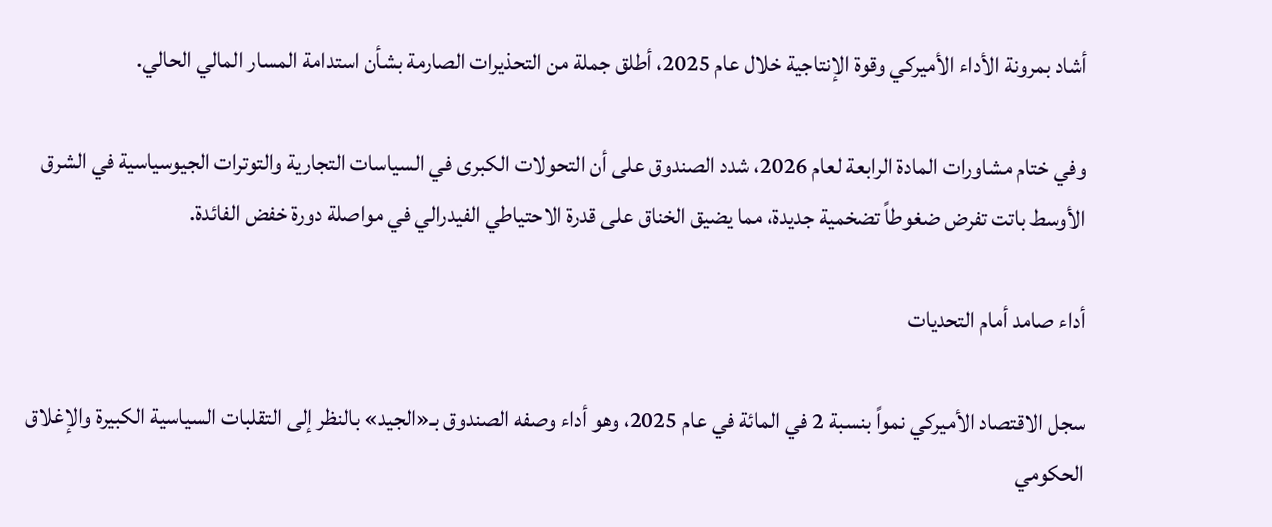أشاد بمرونة الأداء الأميركي وقوة الإنتاجية خلال عام 2025، أطلق جملة من التحذيرات الصارمة بشأن استدامة المسار المالي الحالي.

وفي ختام مشاورات المادة الرابعة لعام 2026، شدد الصندوق على أن التحولات الكبرى في السياسات التجارية والتوترات الجيوسياسية في الشرق الأوسط باتت تفرض ضغوطاً تضخمية جديدة، مما يضيق الخناق على قدرة الاحتياطي الفيدرالي في مواصلة دورة خفض الفائدة.

أداء صامد أمام التحديات

سجل الاقتصاد الأميركي نمواً بنسبة 2 في المائة في عام 2025، وهو أداء وصفه الصندوق بـ«الجيد» بالنظر إلى التقلبات السياسية الكبيرة والإغلاق الحكومي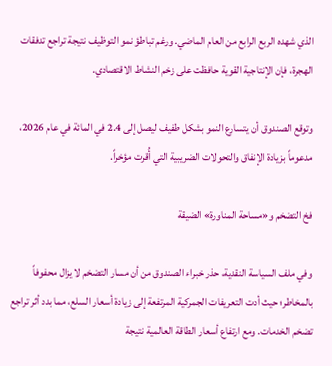الذي شهده الربع الرابع من العام الماضي. ورغم تباطؤ نمو التوظيف نتيجة تراجع تدفقات الهجرة، فإن الإنتاجية القوية حافظت على زخم النشاط الاقتصادي.

وتوقع الصندوق أن يتسارع النمو بشكل طفيف ليصل إلى 2.4 في المائة في عام 2026، مدعوماً بزيادة الإنفاق والتحولات الضريبية التي أُقرت مؤخراً.

فخ التضخم و«مساحة المناورة» الضيقة

وفي ملف السياسة النقدية، حذر خبراء الصندوق من أن مسار التضخم لا يزال محفوفاً بالمخاطر؛ حيث أدت التعريفات الجمركية المرتفعة إلى زيادة أسعار السلع، مما بدد أثر تراجع تضخم الخدمات. ومع ارتفاع أسعار الطاقة العالمية نتيجة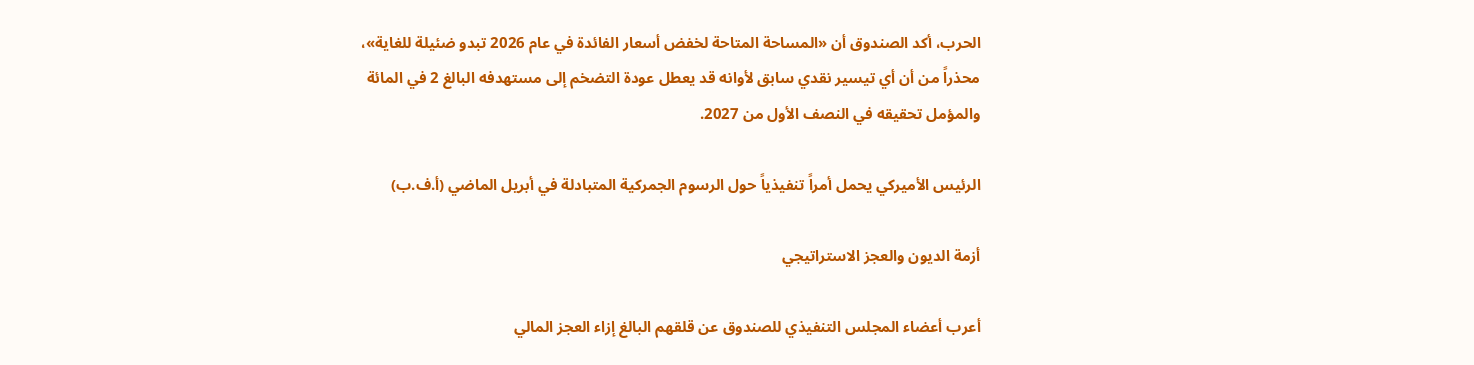الحرب، أكد الصندوق أن «المساحة المتاحة لخفض أسعار الفائدة في عام 2026 تبدو ضئيلة للغاية»، محذراً من أن أي تيسير نقدي سابق لأوانه قد يعطل عودة التضخم إلى مستهدفه البالغ 2 في المائة والمؤمل تحقيقه في النصف الأول من 2027.

الرئيس الأميركي يحمل أمراً تنفيذياً حول الرسوم الجمركية المتبادلة في أبريل الماضي (أ.ف.ب)

أزمة الديون والعجز الاستراتيجي

أعرب أعضاء المجلس التنفيذي للصندوق عن قلقهم البالغ إزاء العجز المالي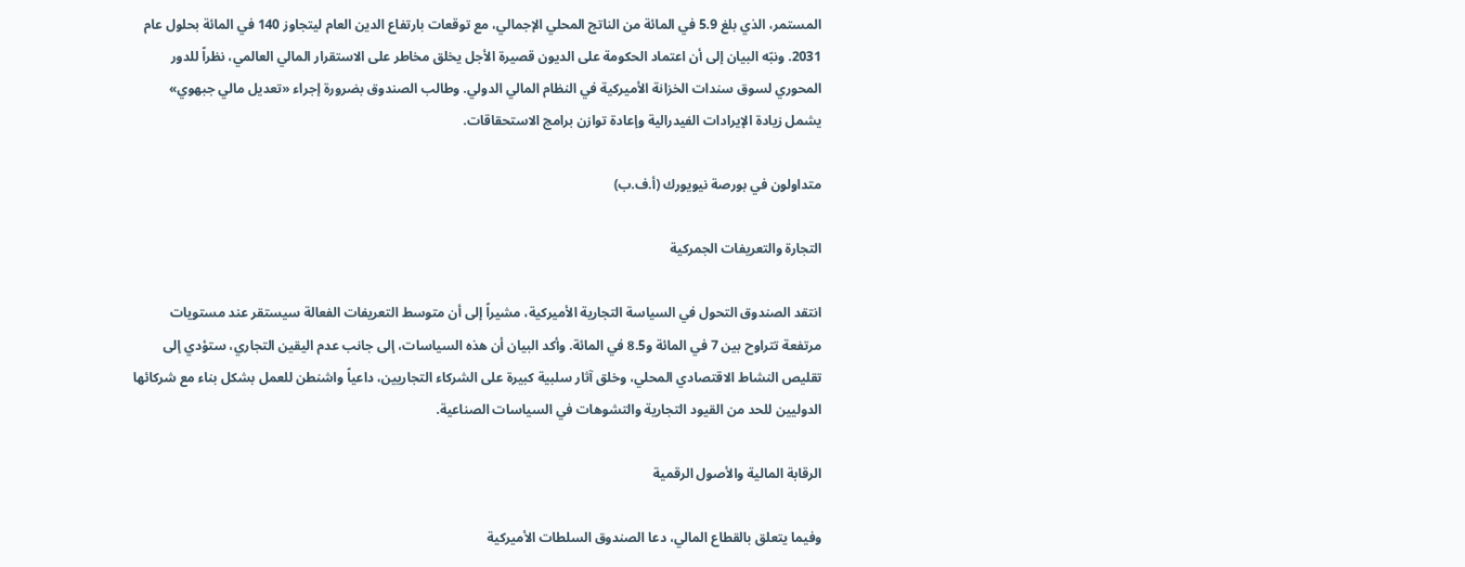المستمر، الذي بلغ 5.9 في المائة من الناتج المحلي الإجمالي، مع توقعات بارتفاع الدين العام ليتجاوز 140 في المائة بحلول عام 2031. ونبّه البيان إلى أن اعتماد الحكومة على الديون قصيرة الأجل يخلق مخاطر على الاستقرار المالي العالمي، نظراً للدور المحوري لسوق سندات الخزانة الأميركية في النظام المالي الدولي. وطالب الصندوق بضرورة إجراء «تعديل مالي جبهوي» يشمل زيادة الإيرادات الفيدرالية وإعادة توازن برامج الاستحقاقات.

متداولون في بورصة نيويورك (أ.ف.ب)

التجارة والتعريفات الجمركية

انتقد الصندوق التحول في السياسة التجارية الأميركية، مشيراً إلى أن متوسط التعريفات الفعالة سيستقر عند مستويات مرتفعة تتراوح بين 7 في المائة و8.5 في المائة. وأكد البيان أن هذه السياسات، إلى جانب عدم اليقين التجاري، ستؤدي إلى تقليص النشاط الاقتصادي المحلي، وخلق آثار سلبية كبيرة على الشركاء التجاريين، داعياً واشنطن للعمل بشكل بناء مع شركائها الدوليين للحد من القيود التجارية والتشوهات في السياسات الصناعية.

الرقابة المالية والأصول الرقمية

وفيما يتعلق بالقطاع المالي، دعا الصندوق السلطات الأميركية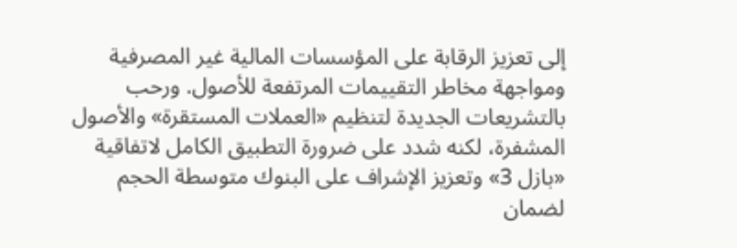إلى تعزيز الرقابة على المؤسسات المالية غير المصرفية ومواجهة مخاطر التقييمات المرتفعة للأصول. ورحب بالتشريعات الجديدة لتنظيم «العملات المستقرة» والأصول المشفرة، لكنه شدد على ضرورة التطبيق الكامل لاتفاقية «بازل 3» وتعزيز الإشراف على البنوك متوسطة الحجم لضمان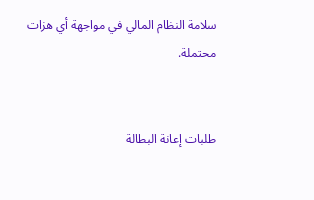سلامة النظام المالي في مواجهة أي هزات محتملة.


طلبات إعانة البطالة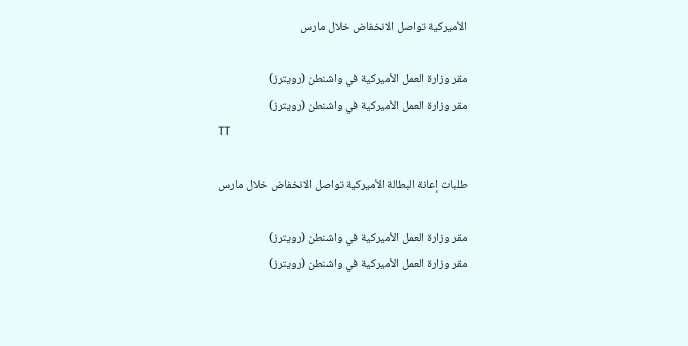الأميركية تواصل الانخفاض خلال مارس

مقر وزارة العمل الأميركية في واشنطن (رويترز)
مقر وزارة العمل الأميركية في واشنطن (رويترز)
TT

طلبات إعانة البطالة الأميركية تواصل الانخفاض خلال مارس

مقر وزارة العمل الأميركية في واشنطن (رويترز)
مقر وزارة العمل الأميركية في واشنطن (رويترز)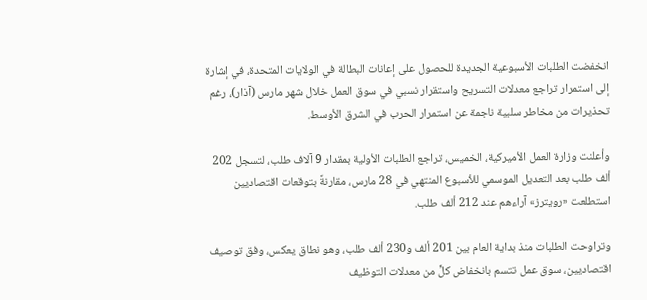انخفضت الطلبات الأسبوعية الجديدة للحصول على إعانات البطالة في الولايات المتحدة، في إشارة إلى استمرار تراجع معدلات التسريح واستقرار نسبي في سوق العمل خلال شهر مارس (آذار)، رغم تحذيرات من مخاطر سلبية ناجمة عن استمرار الحرب في الشرق الأوسط.

وأعلنت وزارة العمل الأميركية، الخميس، تراجع الطلبات الأولية بمقدار 9 آلاف طلب، لتسجل 202 ألف طلب بعد التعديل الموسمي للأسبوع المنتهي في 28 مارس، مقارنةً بتوقعات اقتصاديين استطلعت «رويترز» آراءهم عند 212 ألف طلب.

وتراوحت الطلبات منذ بداية العام بين 201 ألف و230 ألف طلب، وهو نطاق يعكس، وفق توصيف اقتصاديين، سوق عمل تتسم بانخفاض كلٍّ من معدلات التوظيف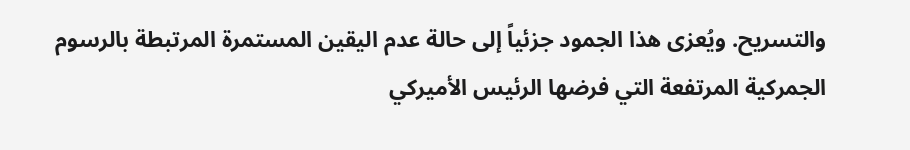والتسريح. ويُعزى هذا الجمود جزئياً إلى حالة عدم اليقين المستمرة المرتبطة بالرسوم الجمركية المرتفعة التي فرضها الرئيس الأميركي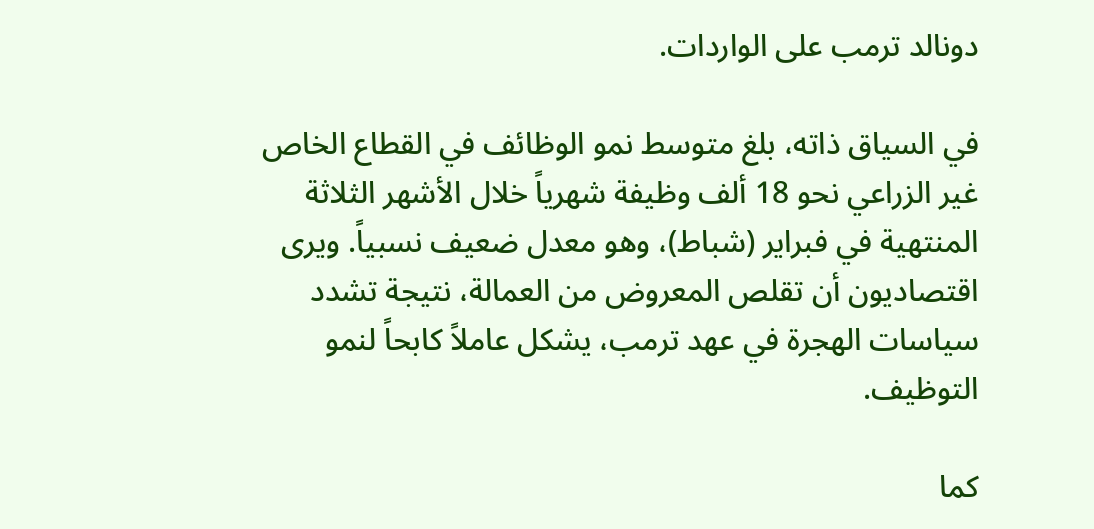دونالد ترمب على الواردات.

في السياق ذاته، بلغ متوسط نمو الوظائف في القطاع الخاص غير الزراعي نحو 18 ألف وظيفة شهرياً خلال الأشهر الثلاثة المنتهية في فبراير (شباط)، وهو معدل ضعيف نسبياً. ويرى اقتصاديون أن تقلص المعروض من العمالة، نتيجة تشدد سياسات الهجرة في عهد ترمب، يشكل عاملاً كابحاً لنمو التوظيف.

كما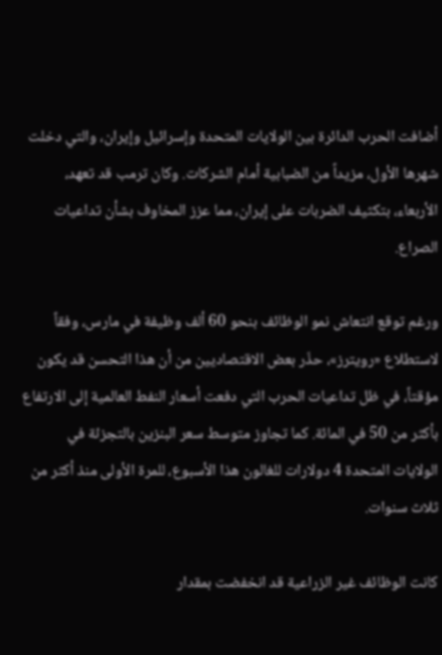أضافت الحرب الدائرة بين الولايات المتحدة وإسرائيل وإيران، والتي دخلت شهرها الأول، مزيداً من الضبابية أمام الشركات. وكان ترمب قد تعهد، الأربعاء، بتكثيف الضربات على إيران، مما عزز المخاوف بشأن تداعيات الصراع.

ورغم توقع انتعاش نمو الوظائف بنحو 60 ألف وظيفة في مارس، وفقاً لاستطلاع «رويترز»، حذّر بعض الاقتصاديين من أن هذا التحسن قد يكون مؤقتاً، في ظل تداعيات الحرب التي دفعت أسعار النفط العالمية إلى الارتفاع بأكثر من 50 في المائة. كما تجاوز متوسط سعر البنزين بالتجزئة في الولايات المتحدة 4 دولارات للغالون هذا الأسبوع، للمرة الأولى منذ أكثر من ثلاث سنوات.

كانت الوظائف غير الزراعية قد انخفضت بمقدار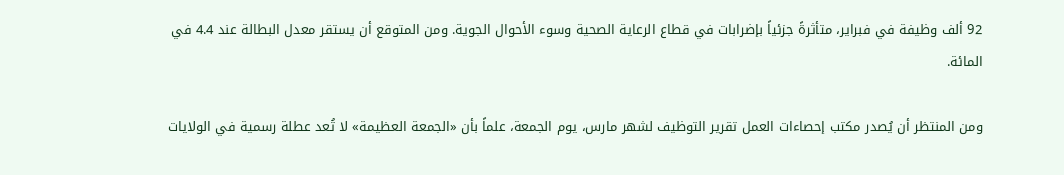92 ألف وظيفة في فبراير، متأثرةً جزئياً بإضرابات في قطاع الرعاية الصحية وسوء الأحوال الجوية. ومن المتوقع أن يستقر معدل البطالة عند 4.4 في المائة.

ومن المنتظر أن يُصدر مكتب إحصاءات العمل تقرير التوظيف لشهر مارس، يوم الجمعة، علماً بأن «الجمعة العظيمة» لا تُعد عطلة رسمية في الولايات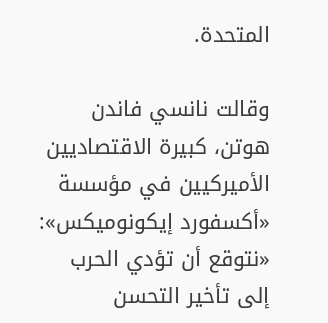المتحدة.

وقالت نانسي فاندن هوتن، كبيرة الاقتصاديين الأميركيين في مؤسسة «أكسفورد إيكونوميكس»: «نتوقع أن تؤدي الحرب إلى تأخير التحسن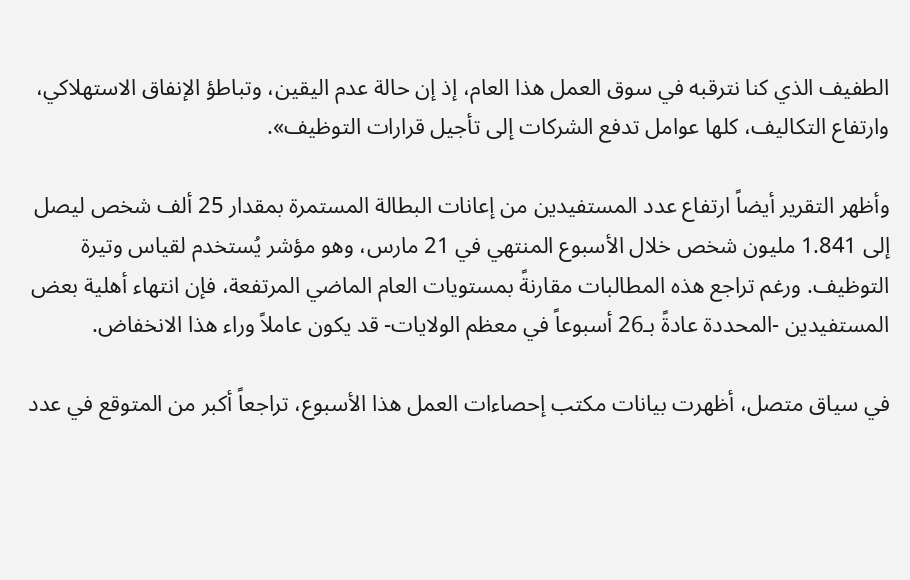الطفيف الذي كنا نترقبه في سوق العمل هذا العام، إذ إن حالة عدم اليقين، وتباطؤ الإنفاق الاستهلاكي، وارتفاع التكاليف، كلها عوامل تدفع الشركات إلى تأجيل قرارات التوظيف».

وأظهر التقرير أيضاً ارتفاع عدد المستفيدين من إعانات البطالة المستمرة بمقدار 25 ألف شخص ليصل إلى 1.841 مليون شخص خلال الأسبوع المنتهي في 21 مارس، وهو مؤشر يُستخدم لقياس وتيرة التوظيف. ورغم تراجع هذه المطالبات مقارنةً بمستويات العام الماضي المرتفعة، فإن انتهاء أهلية بعض المستفيدين -المحددة عادةً بـ26 أسبوعاً في معظم الولايات- قد يكون عاملاً وراء هذا الانخفاض.

في سياق متصل، أظهرت بيانات مكتب إحصاءات العمل هذا الأسبوع، تراجعاً أكبر من المتوقع في عدد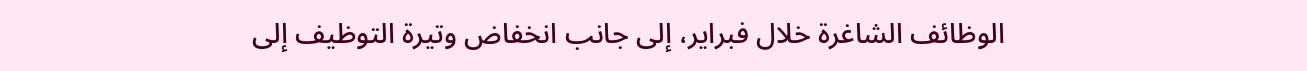الوظائف الشاغرة خلال فبراير، إلى جانب انخفاض وتيرة التوظيف إلى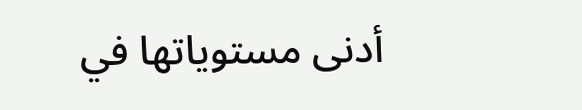أدنى مستوياتها في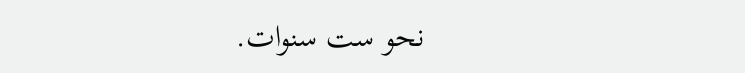نحو ست سنوات.